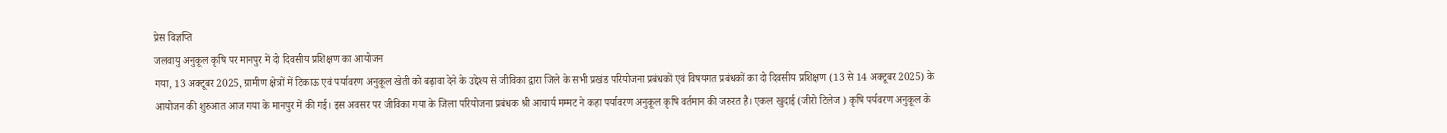प्रेस विज्ञप्ति
जलवायु अनुकूल कृषि पर मानपुर में दो दिवसीय प्रशिक्षण का आयोजन
गया, 13 अक्टूबर 2025, ग्रामीण क्षेत्रों में टिकाऊ एवं पर्यावरण अनुकूल खेती को बढ़ावा देने के उद्देश्य से जीविका द्वारा जिले के सभी प्रखंड परियोजना प्रबंधकों एवं विषयगत प्रबंधकों का दो दिवसीय प्रशिक्षण (13 से 14 अक्टूबर 2025) के आयोजन की शुरुआत आज गया के मानपुर में की गई। इस अवसर पर जीविका गया के जिला परियोजना प्रबंधक श्री आचार्य मम्मट ने कहा पर्यावरण अनुकूल कृषि वर्तमान की जरुरत है। एकल खुदाई (जीरो टिलेज ) कृषि पर्यवरण अनुकूल के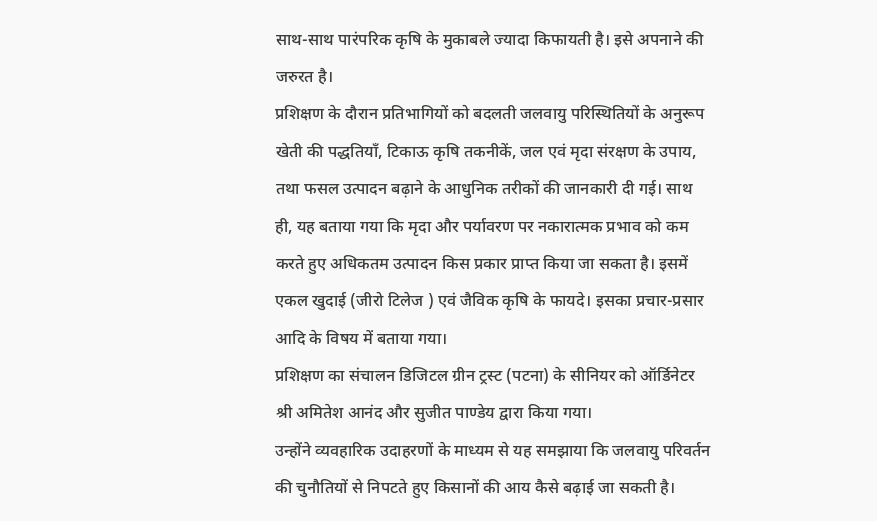साथ-साथ पारंपरिक कृषि के मुकाबले ज्यादा किफायती है। इसे अपनाने की जरुरत है।
प्रशिक्षण के दौरान प्रतिभागियों को बदलती जलवायु परिस्थितियों के अनुरूप खेती की पद्धतियाँ, टिकाऊ कृषि तकनीकें, जल एवं मृदा संरक्षण के उपाय, तथा फसल उत्पादन बढ़ाने के आधुनिक तरीकों की जानकारी दी गई। साथ ही, यह बताया गया कि मृदा और पर्यावरण पर नकारात्मक प्रभाव को कम करते हुए अधिकतम उत्पादन किस प्रकार प्राप्त किया जा सकता है। इसमें एकल खुदाई (जीरो टिलेज ) एवं जैविक कृषि के फायदे। इसका प्रचार-प्रसार आदि के विषय में बताया गया।
प्रशिक्षण का संचालन डिजिटल ग्रीन ट्रस्ट (पटना) के सीनियर को ऑर्डिनेटर श्री अमितेश आनंद और सुजीत पाण्डेय द्वारा किया गया।
उन्होंने व्यवहारिक उदाहरणों के माध्यम से यह समझाया कि जलवायु परिवर्तन की चुनौतियों से निपटते हुए किसानों की आय कैसे बढ़ाई जा सकती है।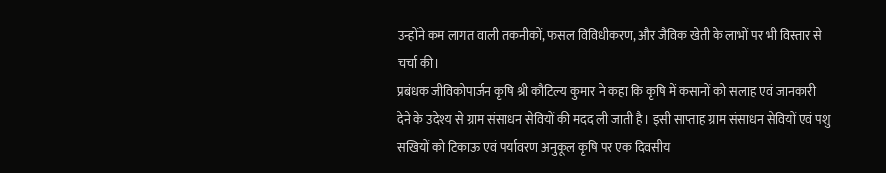उन्होंने कम लागत वाली तकनीकों, फसल विविधीकरण, और जैविक खेती के लाभों पर भी विस्तार से चर्चा की।
प्रबंधक जीविकोपार्जन कृषि श्री कौटिल्य कुमार ने कहा कि कृषि में कसानों को सलाह एवं जानकारी देने के उदेश्य से ग्राम संसाधन सेवियों की मदद ली जाती है। इसी साप्ताह ग्राम संसाधन सेवियों एवं पशु सखियों को टिकाऊ एवं पर्यावरण अनुकूल कृषि पर एक दिवसीय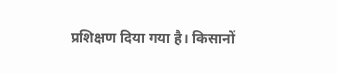प्रशिक्षण दिया गया है। किसानों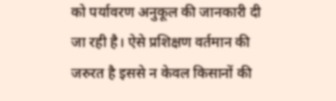को पर्यावरण अनुकूल की जानकारी दी जा रही है। ऐसे प्रशिक्षण वर्तमान की जरुरत है इससे न केवल किसानों की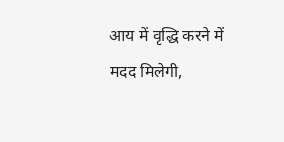आय में वृद्धि करने में मदद मिलेगी,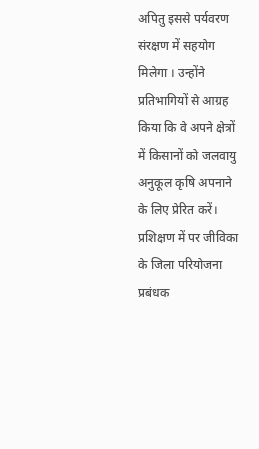अपितु इससे पर्यवरण संरक्षण में सहयोग मिलेगा । उन्होंने प्रतिभागियों से आग्रह किया कि वे अपने क्षेत्रों में किसानों को जलवायु अनुकूल कृषि अपनाने के लिए प्रेरित करें। प्रशिक्षण में पर जीविका के जिला परियोजना प्रबंधक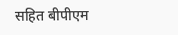सहित बीपीएम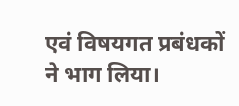एवं विषयगत प्रबंधकों ने भाग लिया।